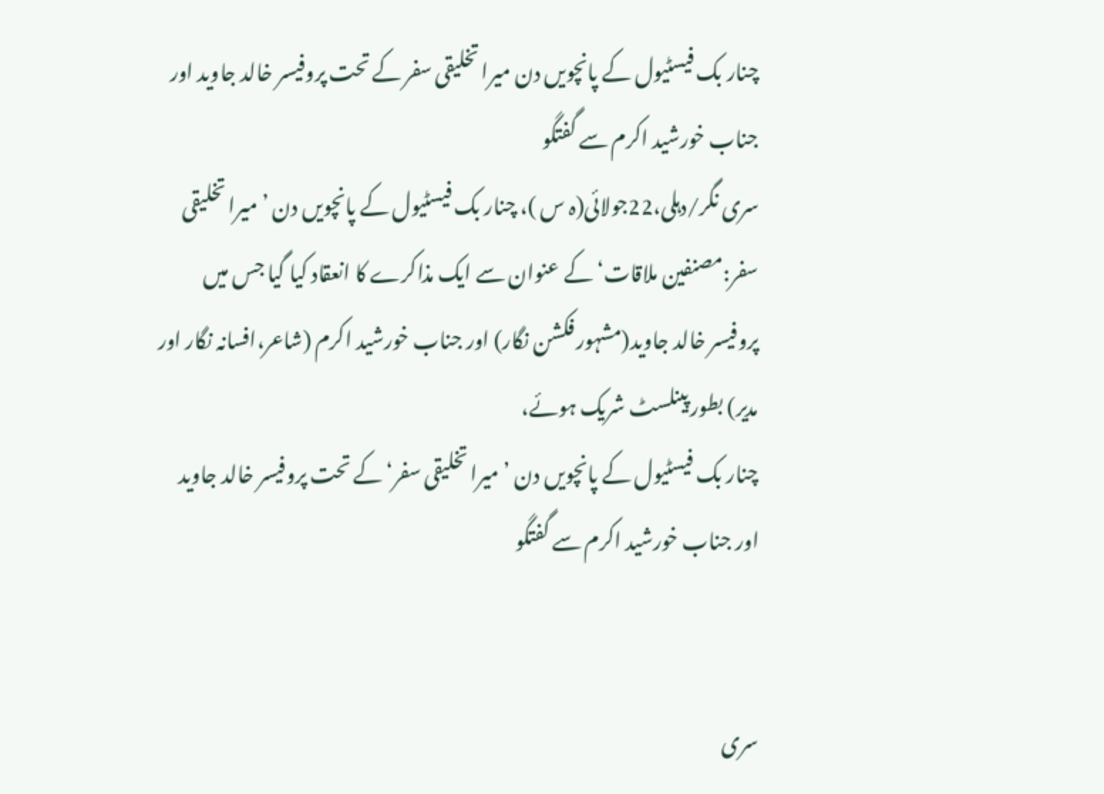چنار بک فیسٹیول کے پانچویں دن میرا تخلیقی سفر کے تحت پروفیسر خالد جاوید اور جناب خورشید اکرم سے گفتگو
سری نگر/دہلی،22جولائی(ہ س )، چنار بک فیسٹیول کے پانچویں دن ’میرا تخلیقی سفر:مصنفین ملاقات‘ کے عنوان سے ایک مذاکرے کا انعقاد کیا گیا جس میں پروفیسر خالد جاوید(مشہور فکشن نگار) اور جناب خورشید اکرم (شاعر،افسانہ نگار اور مدیر) بطور پینلسٹ شریک ہوئے،
چنار بک فیسٹیول کے پانچویں دن ’میرا تخلیقی سفر‘ کے تحت پروفیسر خالد جاوید اور جناب خورشید اکرم سے گفتگو


سری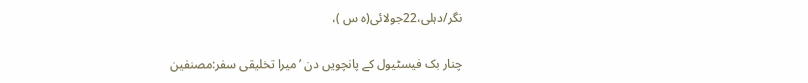نگر/دہلی،22جولائی(ہ س )،

چنار بک فیسٹیول کے پانچویں دن ’میرا تخلیقی سفر:مصنفین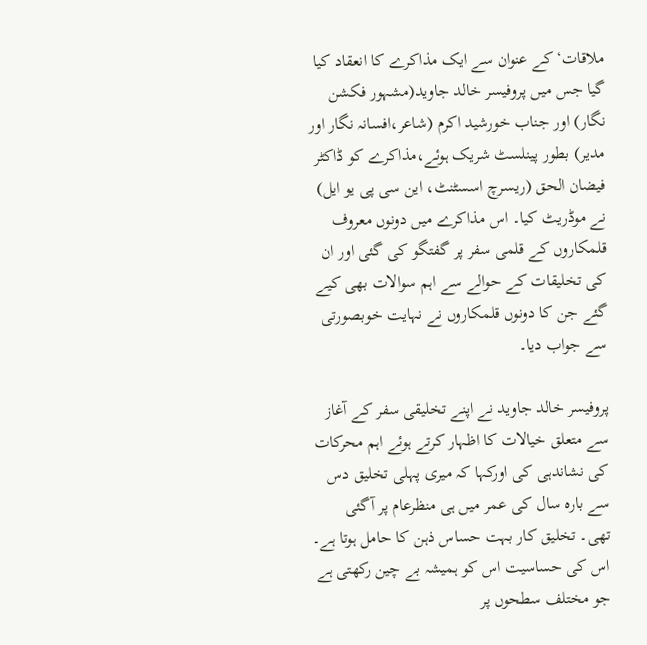ملاقات‘ کے عنوان سے ایک مذاکرے کا انعقاد کیا گیا جس میں پروفیسر خالد جاوید(مشہور فکشن نگار) اور جناب خورشید اکرم (شاعر،افسانہ نگار اور مدیر) بطور پینلسٹ شریک ہوئے،مذاکرے کو ڈاکٹر فیضان الحق (ریسرچ اسسٹنٹ، این سی پی یو ایل) نے موڈریٹ کیا۔ اس مذاکرے میں دونوں معروف قلمکاروں کے قلمی سفر پر گفتگو کی گئی اور ان کی تخلیقات کے حوالے سے اہم سوالات بھی کیے گئے جن کا دونوں قلمکاروں نے نہایت خوبصورتی سے جواب دیا۔

پروفیسر خالد جاوید نے اپنے تخلیقی سفر کے آغاز سے متعلق خیالات کا اظہار کرتے ہوئے اہم محرکات کی نشاندہی کی اورکہا کہ میری پہلی تخلیق دس سے بارہ سال کی عمر میں ہی منظرعام پر آگئی تھی۔ تخلیق کار بہت حساس ذہن کا حامل ہوتا ہے۔ اس کی حساسیت اس کو ہمیشہ بے چین رکھتی ہے جو مختلف سطحوں پر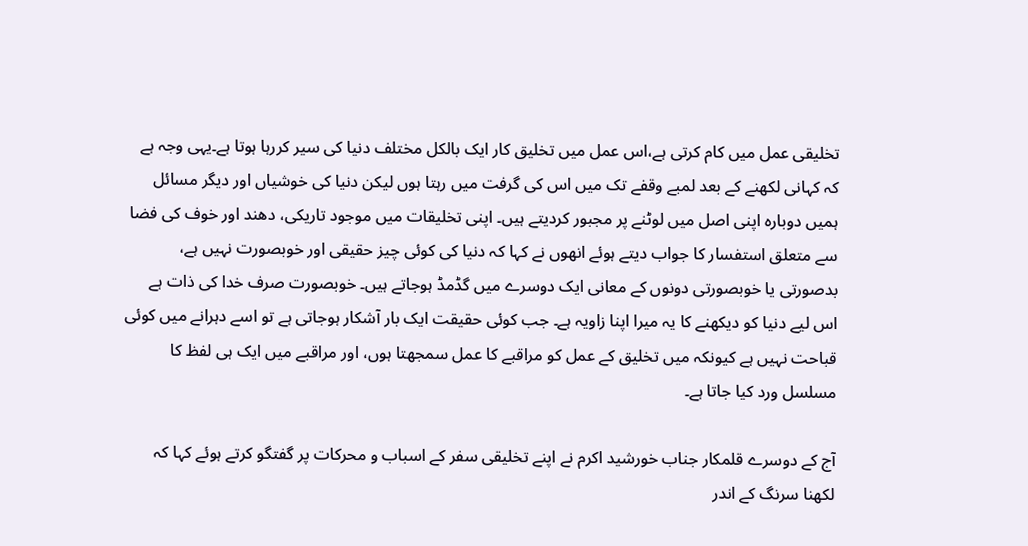تخلیقی عمل میں کام کرتی ہے،اس عمل میں تخلیق کار ایک بالکل مختلف دنیا کی سیر کررہا ہوتا ہے۔یہی وجہ ہے کہ کہانی لکھنے کے بعد لمبے وقفے تک میں اس کی گرفت میں رہتا ہوں لیکن دنیا کی خوشیاں اور دیگر مسائل ہمیں دوبارہ اپنی اصل میں لوٹنے پر مجبور کردیتے ہیں۔ اپنی تخلیقات میں موجود تاریکی، دھند اور خوف کی فضا سے متعلق استفسار کا جواب دیتے ہوئے انھوں نے کہا کہ دنیا کی کوئی چیز حقیقی اور خوبصورت نہیں ہے، بدصورتی یا خوبصورتی دونوں کے معانی ایک دوسرے میں گڈمڈ ہوجاتے ہیں۔ خوبصورت صرف خدا کی ذات ہے اس لیے دنیا کو دیکھنے کا یہ میرا اپنا زاویہ ہے۔ جب کوئی حقیقت ایک بار آشکار ہوجاتی ہے تو اسے دہرانے میں کوئی قباحت نہیں ہے کیونکہ میں تخلیق کے عمل کو مراقبے کا عمل سمجھتا ہوں، اور مراقبے میں ایک ہی لفظ کا مسلسل ورد کیا جاتا ہے۔

آج کے دوسرے قلمکار جناب خورشید اکرم نے اپنے تخلیقی سفر کے اسباب و محرکات پر گفتگو کرتے ہوئے کہا کہ لکھنا سرنگ کے اندر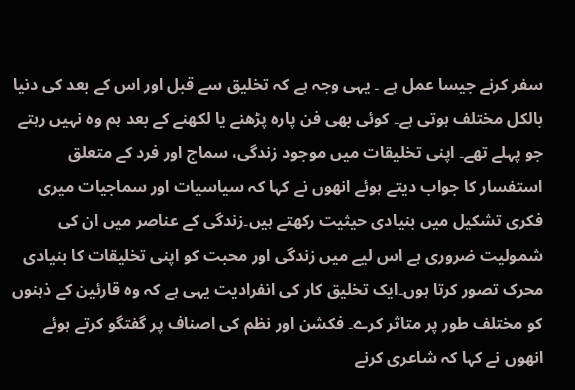سفر کرنے جیسا عمل ہے ۔ یہی وجہ ہے کہ تخلیق سے قبل اور اس کے بعد کی دنیا بالکل مختلف ہوتی ہے۔ کوئی بھی فن پارہ پڑھنے یا لکھنے کے بعد ہم وہ نہیں رہتے جو پہلے تھے۔ اپنی تخلیقات میں موجود زندگی، سماج اور فرد کے متعلق استفسار کا جواب دیتے ہوئے انھوں نے کہا کہ سیاسیات اور سماجیات میری فکری تشکیل میں بنیادی حیثیت رکھتے ہیں۔زندگی کے عناصر میں ان کی شمولیت ضروری ہے اس لیے میں زندگی اور محبت کو اپنی تخلیقات کا بنیادی محرک تصور کرتا ہوں۔ایک تخلیق کار کی انفرادیت یہی ہے کہ وہ قارئین کے ذہنوں کو مختلف طور پر متاثر کرے۔ فکشن اور نظم کی اصناف پر گفتگو کرتے ہوئے انھوں نے کہا کہ شاعری کرنے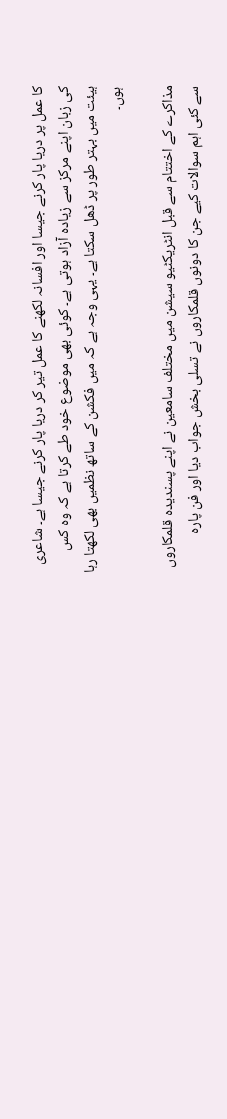کا عمل پر دریا پار کرنے جیسا اور افسانہ لکھنے کا عمل تیر کر دریا پار کرنے جیسا ہے۔ شاعری کی زبان اپنے مرکز سے زیادہ آزاد ہوتی ہے۔ کوئی بھی موضوع خود طے کرتا ہے کہ وہ کس ہیئت میں بہتر طور پر ڈھل سکتا ہے۔ یہی وجہ ہے کہ میں فکشن کے ساتھ نظمیں بھی لکھتا رہا ہوں۔

مذاکرے کے اختتام سے قبل انٹریکٹیو سیشن میں مختلف سامعین نے اپنے پسندیدہ قلمکاروں سے کئی اہم سوالات کیے جن کا دونوں قلمکاروں نے تسلی بخش جواب دیا اور فن پارہ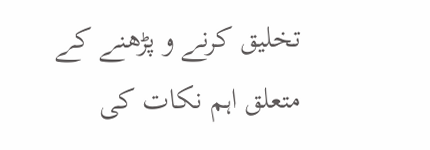تخلیق کرنے و پڑھنے کے متعلق اہم نکات کی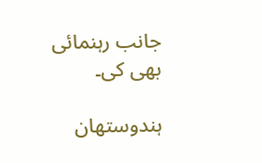جانب رہنمائی بھی کی۔

ہندوستھان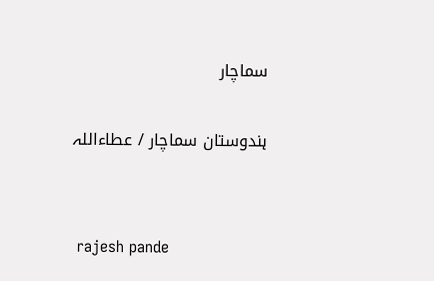سماچار

ہندوستان سماچار / عطاءاللہ


 rajesh pande